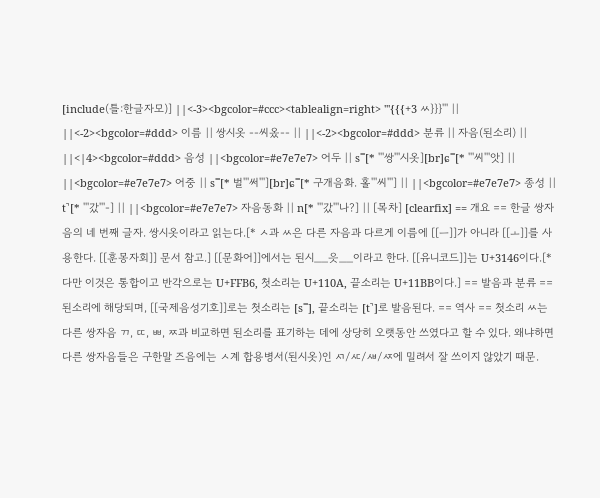[include(틀:한글자모)] ||<-3><bgcolor=#ccc><tablealign=right> '''{{{+3 ㅆ}}}''' || ||<-2><bgcolor=#ddd> 이름 || 쌍시옷 --씨옸-- || ||<-2><bgcolor=#ddd> 분류 || 자음(된소리) || ||<|4><bgcolor=#ddd> 음성 ||<bgcolor=#e7e7e7> 어두 || s˭[* '''쌍'''시옷][br]ɕ˭[* '''씨'''앗] || ||<bgcolor=#e7e7e7> 어중 || s˭[* 벌'''써'''][br]ɕ˭[* 구개음화. 홀'''씨'''] || ||<bgcolor=#e7e7e7> 종성 || t̚[* '''갔'''-] || ||<bgcolor=#e7e7e7> 자음동화 || n[* '''갔'''나?] || [목차] [clearfix] == 개요 == 한글 쌍자음의 네 번째 글자. 쌍시옷이라고 읽는다.[* ㅅ과 ㅆ은 다른 자음과 다르게 이름에 [[ㅡ]]가 아니라 [[ㅗ]]를 사용한다. [[훈몽자회]] 문서 참고.] [[문화어]]에서는 된시__읏__이라고 한다. [[유니코드]]는 U+3146이다.[* 다만 이것은 통합이고 반각으로는 U+FFB6, 첫소리는 U+110A, 끝소리는 U+11BB이다.] == 발음과 분류 == 된소리에 해당되며, [[국제음성기호]]로는 첫소리는 [s˭], 끝소리는 [t̚]로 발음된다. == 역사 == 첫소리 ㅆ는 다른 쌍자음 ㄲ, ㄸ, ㅃ, ㅉ과 비교하면 된소리를 표기하는 데에 상당히 오랫동안 쓰였다고 할 수 있다. 왜냐하면 다른 쌍자음들은 구한말 즈음에는 ㅅ계 합용병서(된시옷)인 ㅺ/ㅼ/ㅽ/ㅾ에 밀려서 잘 쓰이지 않았기 때문.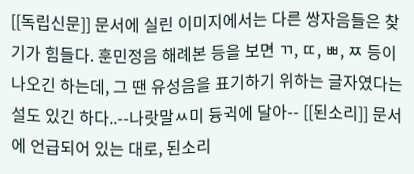[[독립신문]] 문서에 실린 이미지에서는 다른 쌍자음들은 찾기가 힘들다. 훈민정음 해례본 등을 보면 ㄲ, ㄸ, ㅃ, ㅉ 등이 나오긴 하는데, 그 땐 유성음을 표기하기 위하는 글자였다는 설도 있긴 하다..--나랏말ㅆ미 듕귁에 달아-- [[된소리]] 문서에 언급되어 있는 대로, 된소리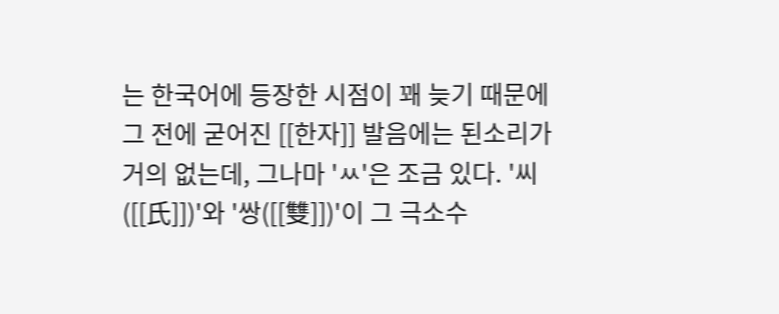는 한국어에 등장한 시점이 꽤 늦기 때문에 그 전에 굳어진 [[한자]] 발음에는 된소리가 거의 없는데, 그나마 'ㅆ'은 조금 있다. '씨([[氏]])'와 '쌍([[雙]])'이 그 극소수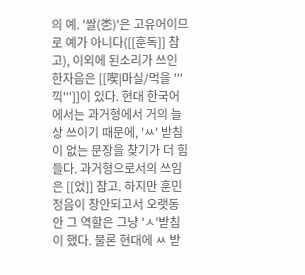의 예. '쌀(㐘)'은 고유어이므로 예가 아니다([[훈독]] 참고), 이외에 된소리가 쓰인 한자음은 [[喫|마실/먹을 '''끽''']]이 있다. 현대 한국어에서는 과거형에서 거의 늘상 쓰이기 때문에, 'ㅆ' 받침이 없는 문장을 찾기가 더 힘들다. 과거형으로서의 쓰임은 [[었]] 참고. 하지만 훈민정음이 창안되고서 오랫동안 그 역할은 그냥 'ㅅ'받침이 했다. 물론 현대에 ㅆ 받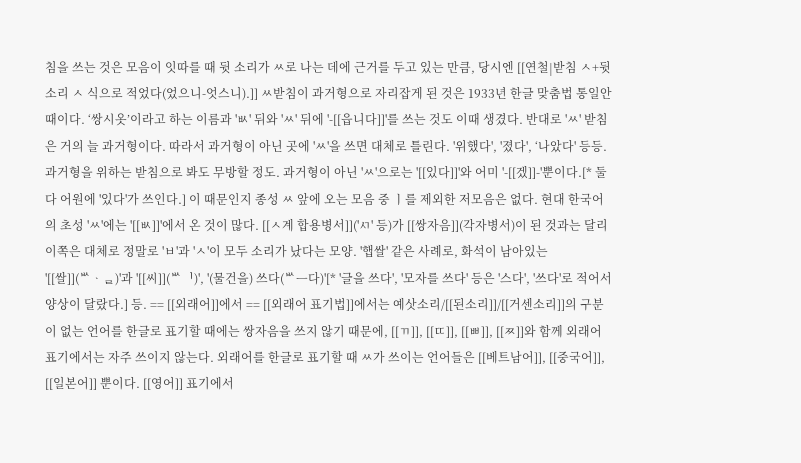침을 쓰는 것은 모음이 잇따를 때 뒷 소리가 ㅆ로 나는 데에 근거를 두고 있는 만큼, 당시엔 [[연철|받침 ㅅ+뒷 소리 ㅅ 식으로 적었다(었으니-엇스니).]] ㅆ받침이 과거형으로 자리잡게 된 것은 1933년 한글 맞춤법 통일안 때이다. ‘쌍시옷’이라고 하는 이름과 'ㅄ' 뒤와 'ㅆ' 뒤에 '-[[읍니다]]'를 쓰는 것도 이때 생겼다. 반대로 'ㅆ' 받침은 거의 늘 과거형이다. 따라서 과거형이 아닌 곳에 'ㅆ'을 쓰면 대체로 틀린다. '위했다', '졌다', ‘나았다' 등등. 과거형을 위하는 받침으로 봐도 무방할 정도. 과거형이 아닌 'ㅆ'으로는 '[[있다]]'와 어미 '-[[겠]]-'뿐이다.[* 둘다 어원에 '있다'가 쓰인다.] 이 때문인지 종성 ㅆ 앞에 오는 모음 중 ㅣ를 제외한 저모음은 없다. 현대 한국어의 초성 'ㅆ'에는 '[[ㅄ]]'에서 온 것이 많다. [[ㅅ계 합용병서]]('ㅺ' 등)가 [[쌍자음]](각자병서)이 된 것과는 달리 이쪽은 대체로 정말로 'ㅂ'과 'ㅅ'이 모두 소리가 났다는 모양. '햅쌀' 같은 사례로, 화석이 남아있는 '[[쌀]](ᄡᆞᆯ)'과 '[[씨]](ᄡᅵ)', '(물건을) 쓰다(ᄡᅳ다)'[* '글을 쓰다', '모자를 쓰다' 등은 '스다', '쓰다'로 적어서 양상이 달랐다.] 등. == [[외래어]]에서 == [[외래어 표기법]]에서는 예삿소리/[[된소리]]/[[거센소리]]의 구분이 없는 언어를 한글로 표기할 때에는 쌍자음을 쓰지 않기 때문에, [[ㄲ]], [[ㄸ]], [[ㅃ]], [[ㅉ]]와 함께 외래어 표기에서는 자주 쓰이지 않는다. 외래어를 한글로 표기할 때 ㅆ가 쓰이는 언어들은 [[베트남어]], [[중국어]], [[일본어]] 뿐이다. [[영어]] 표기에서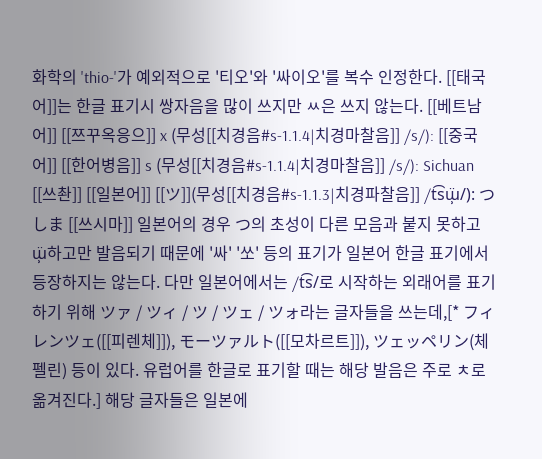화학의 'thio-'가 예외적으로 '티오'와 '싸이오'를 복수 인정한다. [[태국어]]는 한글 표기시 쌍자음을 많이 쓰지만 ㅆ은 쓰지 않는다. [[베트남어]] [[쯔꾸옥응으]] x (무성[[치경음#s-1.1.4|치경마찰음]] /s/): [[중국어]] [[한어병음]] s (무성[[치경음#s-1.1.4|치경마찰음]] /s/): Sichuan [[쓰촨]] [[일본어]] [[ツ]](무성[[치경음#s-1.1.3|치경파찰음]] /t͡sɯ̹̈/): つしま [[쓰시마]] 일본어의 경우 つ의 초성이 다른 모음과 붙지 못하고 ɯ̹̈하고만 발음되기 때문에 '싸' '쏘' 등의 표기가 일본어 한글 표기에서 등장하지는 않는다. 다만 일본어에서는 /t͡s/로 시작하는 외래어를 표기하기 위해 ツァ / ツィ / ツ / ツェ / ツォ라는 글자들을 쓰는데,[* フィレンツェ([[피렌체]]), モーツァルト([[모차르트]]), ツェッペリン(체펠린) 등이 있다. 유럽어를 한글로 표기할 때는 해당 발음은 주로 ㅊ로 옮겨진다.] 해당 글자들은 일본에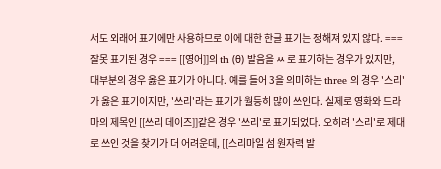서도 외래어 표기에만 사용하므로 이에 대한 한글 표기는 정해져 있지 않다. === 잘못 표기된 경우 === [[영어]]의 th (θ) 발음을 ㅆ 로 표기하는 경우가 있지만, 대부분의 경우 옳은 표기가 아니다. 예를 들어 3을 의미하는 three 의 경우 '스리'가 옳은 표기이지만, '쓰리'라는 표기가 월등히 많이 쓰인다. 실제로 영화와 드라마의 제목인 [[쓰리 데이즈]]같은 경우 '쓰리'로 표기되었다. 오히려 '스리'로 제대로 쓰인 것을 찾기가 더 어려운데, [[스리마일 섬 원자력 발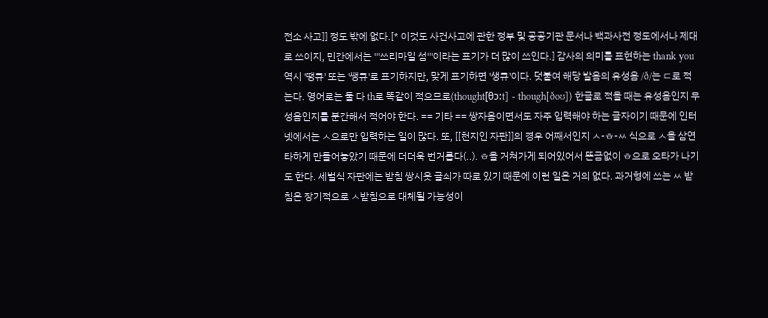전소 사고]] 정도 밖에 없다.[* 이것도 사건사고에 관한 정부 및 공공기관 문서나 백과사전 정도에서나 제대로 쓰이지, 민간에서는 '''쓰리마일 섬'''이라는 표기가 더 많이 쓰인다.] 감사의 의미를 표현하는 thank you 역시 '땡큐' 또는 '쌩큐'로 표기하지만, 맞게 표기하면 '생큐'이다. 덧붙여 해당 발음의 유성음 /ð/는 ㄷ로 적는다. 영어로는 둘 다 th로 똑같이 적으므로(thought[θɔ:t] - though[ðoʊ]) 한글로 적을 때는 유성음인지 무성음인지를 분간해서 적어야 한다. == 기타 == 쌍자음이면서도 자주 입력해야 하는 글자이기 때문에 인터넷에서는 ㅅ으로만 입력하는 일이 많다. 또, [[천지인 자판]]의 경우 어째서인지 ㅅ-ㅎ-ㅆ 식으로 ㅅ을 삼연타하게 만들어놓았기 때문에 더더욱 번거롭다(..). ㅎ을 거쳐가게 되어있어서 뜬금없이 ㅎ으로 오타가 나기도 한다. 세벌식 자판에는 받침 쌍시옷 글쇠가 따로 있기 때문에 이런 일은 거의 없다. 과거형에 쓰는 ㅆ 받침은 장기적으로 ㅅ받침으로 대체될 가능성이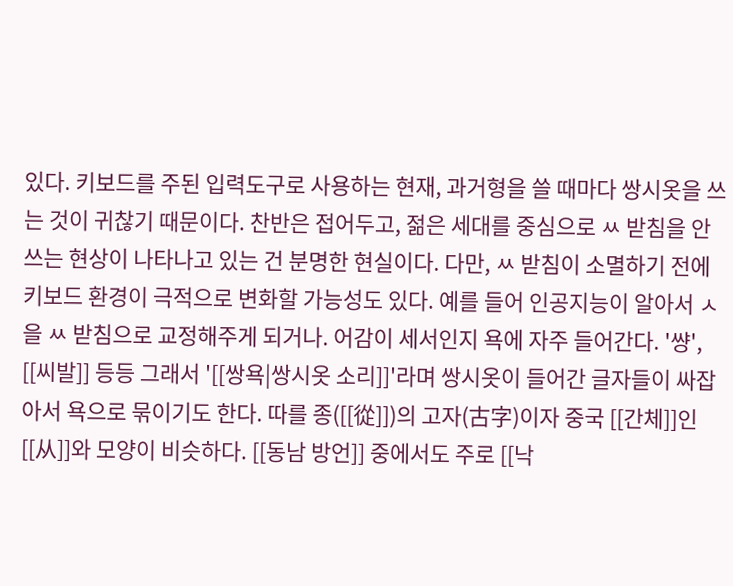있다. 키보드를 주된 입력도구로 사용하는 현재, 과거형을 쓸 때마다 쌍시옷을 쓰는 것이 귀찮기 때문이다. 찬반은 접어두고, 젊은 세대를 중심으로 ㅆ 받침을 안 쓰는 현상이 나타나고 있는 건 분명한 현실이다. 다만, ㅆ 받침이 소멸하기 전에 키보드 환경이 극적으로 변화할 가능성도 있다. 예를 들어 인공지능이 알아서 ㅅ을 ㅆ 받침으로 교정해주게 되거나. 어감이 세서인지 욕에 자주 들어간다. '썅', [[씨발]] 등등 그래서 '[[쌍욕|쌍시옷 소리]]'라며 쌍시옷이 들어간 글자들이 싸잡아서 욕으로 묶이기도 한다. 따를 종([[從]])의 고자(古字)이자 중국 [[간체]]인 [[从]]와 모양이 비슷하다. [[동남 방언]] 중에서도 주로 [[낙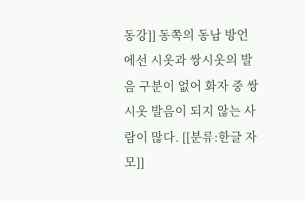동강]] 동쪽의 동남 방언에선 시옷과 쌍시옷의 발음 구분이 없어 화자 중 쌍시옷 발음이 되지 않는 사람이 많다. [[분류:한글 자모]]